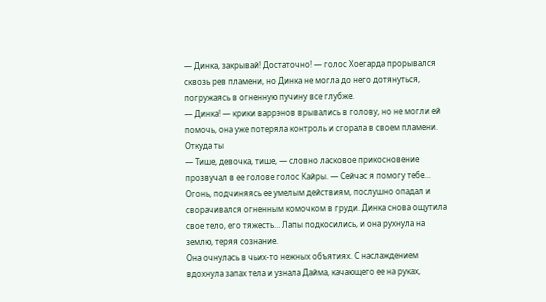— Динка, закрывай! Достаточно! — голос Хоегарда прорывался сквозь рев пламени, но Динка не могла до него дотянуться, погружаясь в огненную пучину все глубже.
— Динка! — крики варрэнов врывались в голову, но не могли ей помочь, она уже потеряла контроль и сгорала в своем пламени.
Откуда ты
— Тише, девочка, тише, — словно ласковое прикосновение прозвучал в ее голове голос Кайры. — Сейчас я помогу тебе…
Огонь, подчиняясь ее умелым действиям, послушно опадал и сворачивался огненным комочком в груди. Динка снова ощутила свое тело, его тяжесть… Лапы подкосились, и она рухнула на землю, теряя сознание.
Она очнулась в чьих-то нежных объятиях. С наслаждением вдохнула запах тела и узнала Дайма, качающего ее на руках,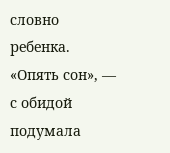словно ребенка.
«Опять сон», — с обидой подумала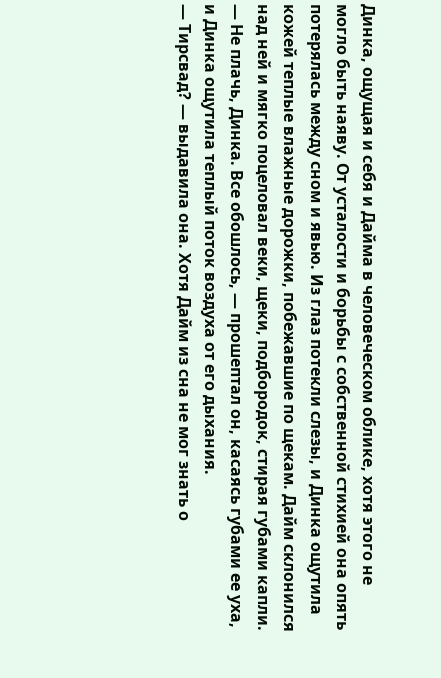Динка, ощущая и себя и Дайма в человеческом облике, хотя этого не могло быть наяву. От усталости и борьбы с собственной стихией она опять потерялась между сном и явью. Из глаз потекли слезы, и Динка ощутила кожей теплые влажные дорожки, побежавшие по щекам. Дайм склонился над ней и мягко поцеловал веки, щеки, подбородок, стирая губами капли.
— Не плачь, Динка. Все обошлось, — прошептал он, касаясь губами ее уха, и Динка ощутила теплый поток воздуха от его дыхания.
— Тирсвад? — выдавила она. Хотя Дайм из сна не мог знать о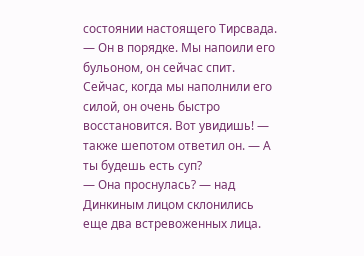состоянии настоящего Тирсвада.
— Он в порядке. Мы напоили его бульоном, он сейчас спит. Сейчас, когда мы наполнили его силой, он очень быстро восстановится. Вот увидишь! — также шепотом ответил он. — А ты будешь есть суп?
— Она проснулась? — над Динкиным лицом склонились еще два встревоженных лица.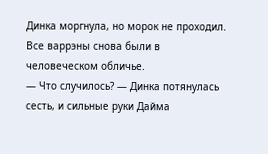Динка моргнула, но морок не проходил. Все варрэны снова были в человеческом обличье.
— Что случилось? — Динка потянулась сесть, и сильные руки Дайма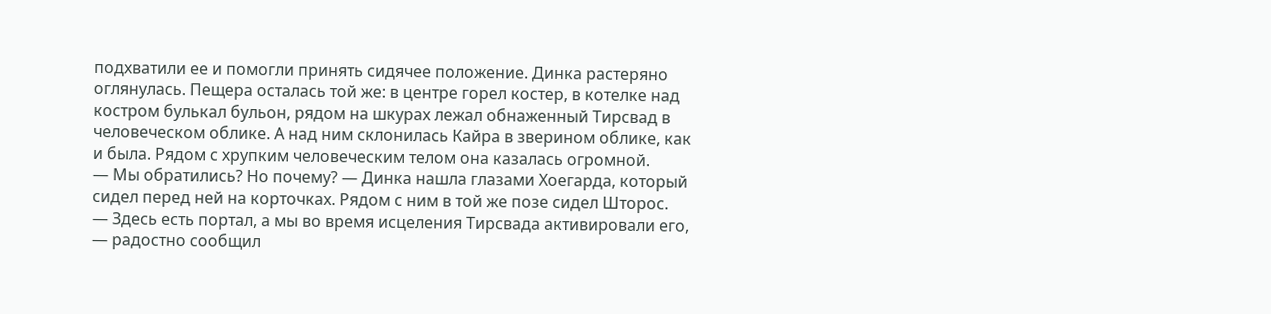подхватили ее и помогли принять сидячее положение. Динка растеряно оглянулась. Пещера осталась той же: в центре горел костер, в котелке над костром булькал бульон, рядом на шкурах лежал обнаженный Тирсвад в человеческом облике. А над ним склонилась Кайра в зверином облике, как и была. Рядом с хрупким человеческим телом она казалась огромной.
— Мы обратились? Но почему? — Динка нашла глазами Хоегарда, который сидел перед ней на корточках. Рядом с ним в той же позе сидел Шторос.
— Здесь есть портал, а мы во время исцеления Тирсвада активировали его, — радостно сообщил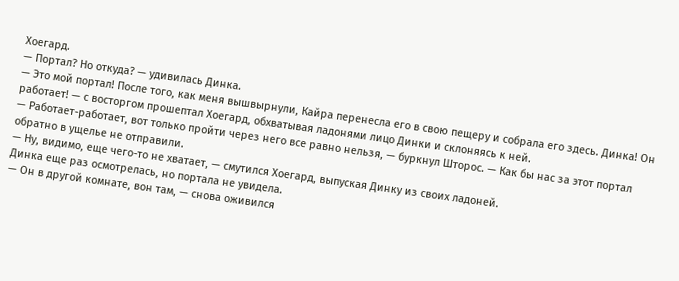Хоегард.
— Портал? Но откуда? — удивилась Динка.
— Это мой портал! После того, как меня вышвырнули, Кайра перенесла его в свою пещеру и собрала его здесь. Динка! Он работает! — с восторгом прошептал Хоегард, обхватывая ладонями лицо Динки и склоняясь к ней.
— Работает-работает, вот только пройти через него все равно нельзя, — буркнул Шторос. — Как бы нас за этот портал обратно в ущелье не отправили.
— Ну, видимо, еще чего-то не хватает, — смутился Хоегард, выпуская Динку из своих ладоней.
Динка еще раз осмотрелась, но портала не увидела.
— Он в другой комнате, вон там, — снова оживился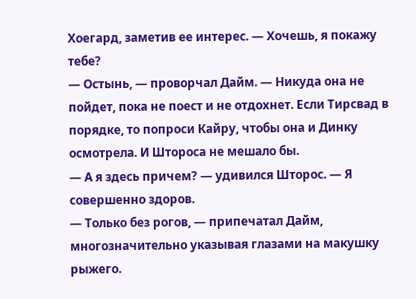Хоегард, заметив ее интерес. — Хочешь, я покажу тебе?
— Остынь, — проворчал Дайм. — Никуда она не пойдет, пока не поест и не отдохнет. Если Тирсвад в порядке, то попроси Кайру, чтобы она и Динку осмотрела. И Штороса не мешало бы.
— А я здесь причем? — удивился Шторос. — Я совершенно здоров.
— Только без рогов, — припечатал Дайм, многозначительно указывая глазами на макушку рыжего.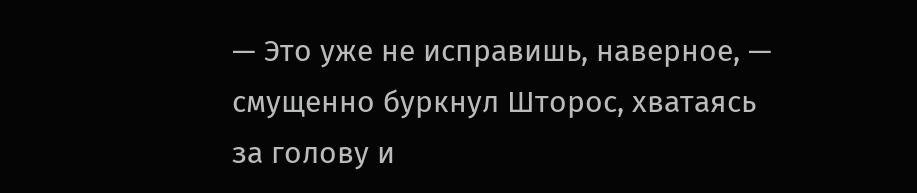— Это уже не исправишь, наверное, — смущенно буркнул Шторос, хватаясь за голову и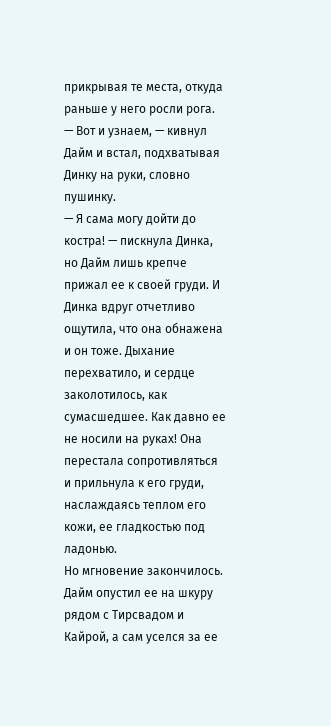прикрывая те места, откуда раньше у него росли рога.
— Вот и узнаем, — кивнул Дайм и встал, подхватывая Динку на руки, словно пушинку.
— Я сама могу дойти до костра! — пискнула Динка, но Дайм лишь крепче прижал ее к своей груди. И Динка вдруг отчетливо ощутила, что она обнажена и он тоже. Дыхание перехватило, и сердце заколотилось, как сумасшедшее. Как давно ее не носили на руках! Она перестала сопротивляться и прильнула к его груди, наслаждаясь теплом его кожи, ее гладкостью под ладонью.
Но мгновение закончилось. Дайм опустил ее на шкуру рядом с Тирсвадом и Кайрой, а сам уселся за ее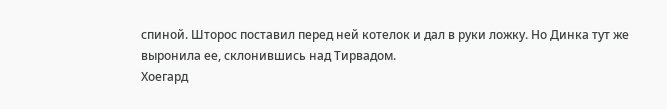спиной. Шторос поставил перед ней котелок и дал в руки ложку. Но Динка тут же выронила ее, склонившись над Тирвадом.
Хоегард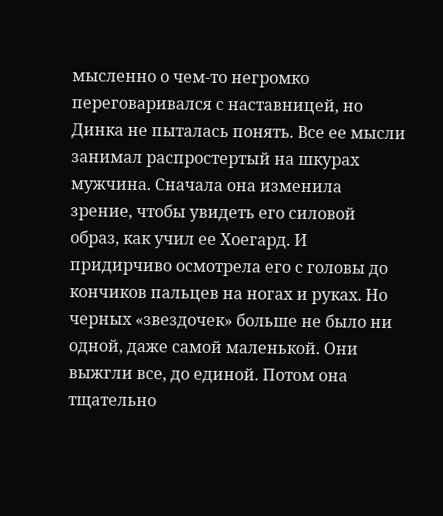мысленно о чем-то негромко переговаривался с наставницей, но Динка не пыталась понять. Все ее мысли занимал распростертый на шкурах мужчина. Сначала она изменила зрение, чтобы увидеть его силовой образ, как учил ее Хоегард. И придирчиво осмотрела его с головы до кончиков пальцев на ногах и руках. Но черных «звездочек» больше не было ни одной, даже самой маленькой. Они выжгли все, до единой. Потом она тщательно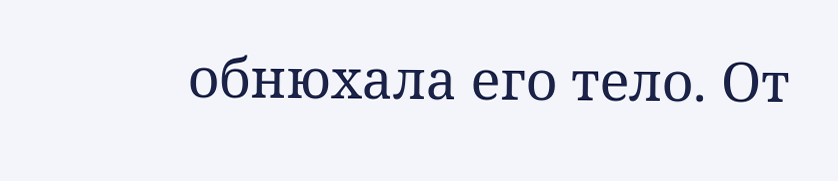обнюхала его тело. От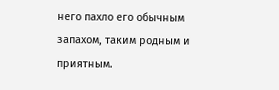него пахло его обычным запахом, таким родным и приятным.